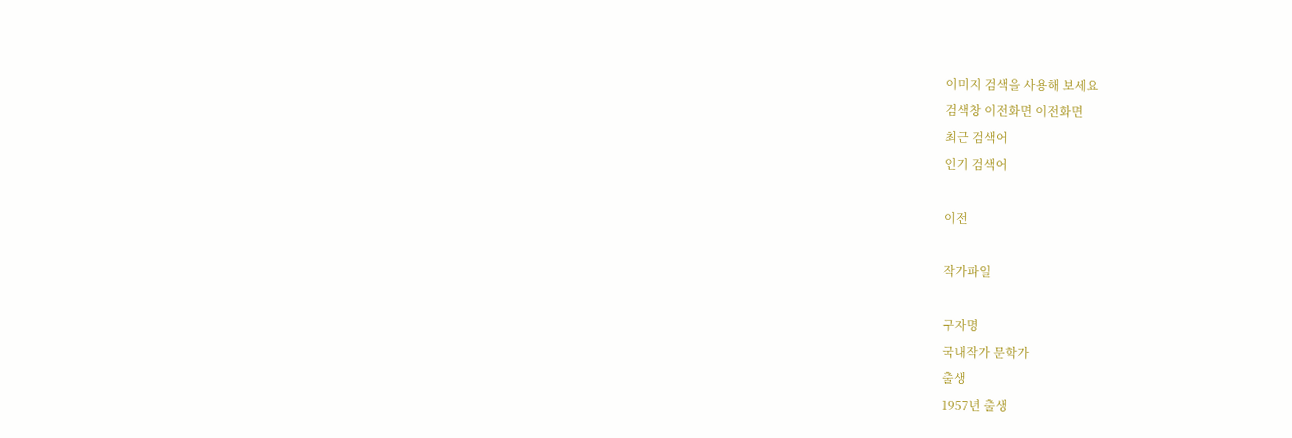이미지 검색을 사용해 보세요
검색창 이전화면 이전화면
최근 검색어
인기 검색어

이전

작가파일

구자명
국내작가 문학가
출생
1957년 출생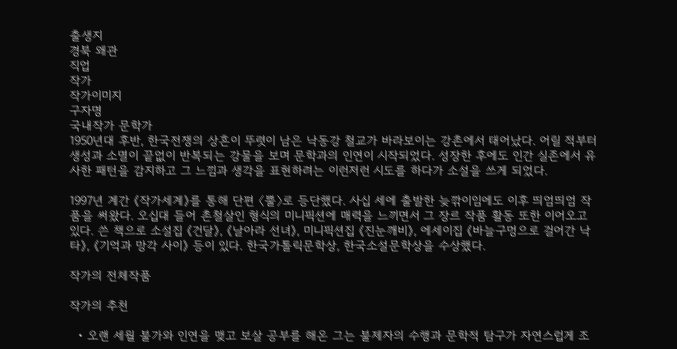출생지
경북 왜관
직업
작가
작가이미지
구자명
국내작가 문학가
1950년대 후반, 한국전쟁의 상흔이 뚜렷이 남은 낙동강 철교가 바라보이는 강촌에서 태어났다. 어릴 적부터 생성과 소멸이 끝없이 반복되는 강물을 보며 문학과의 인연이 시작되었다. 성장한 후에도 인간 실존에서 유사한 패턴을 감지하고 그 느낌과 생각을 표현하려는 이런저런 시도를 하다가 소설을 쓰게 되었다.

1997년 계간 《작가세계》를 통해 단편 〈뿔〉로 등단했다. 사십 세에 출발한 늦깎이임에도 이후 띄엄띄엄 작품을 써왔다. 오십대 들어 촌철살인 형식의 미니픽션에 매력을 느끼면서 그 장르 작품 활동 또한 이어오고 있다. 쓴 책으로 소설집 《건달》, 《날아라 선녀》, 미니픽션집 《진눈깨비》, 에세이집 《바늘구멍으로 걸어간 낙타》, 《기억과 망각 사이》 등이 있다. 한국가톨릭문학상, 한국소설문학상을 수상했다.

작가의 전체작품

작가의 추천

  • 오랜 세월 불가와 인연을 맺고 보살 공부를 해온 그는 불제자의 수행과 문학적 탐구가 자연스럽게 조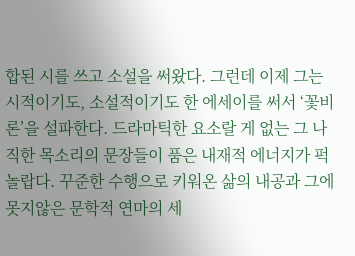합된 시를 쓰고 소설을 써왔다. 그런데 이제 그는 시적이기도, 소설적이기도 한 에세이를 써서 ‘꽃비론’을 설파한다. 드라마틱한 요소랄 게 없는 그 나직한 목소리의 문장들이 품은 내재적 에너지가 퍽 놀랍다. 꾸준한 수행으로 키워온 삶의 내공과 그에 못지않은 문학적 연마의 세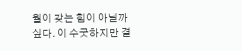월이 갖는 힘이 아닐까 싶다. 이 수굿하지만 결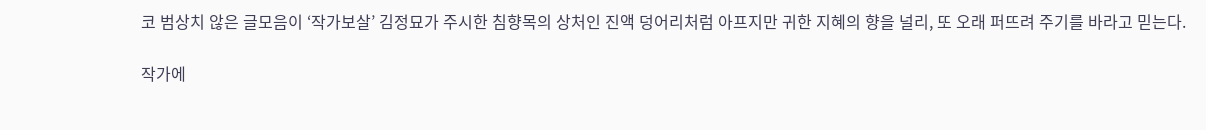코 범상치 않은 글모음이 ‘작가보살’ 김정묘가 주시한 침향목의 상처인 진액 덩어리처럼 아프지만 귀한 지혜의 향을 널리, 또 오래 퍼뜨려 주기를 바라고 믿는다.

작가에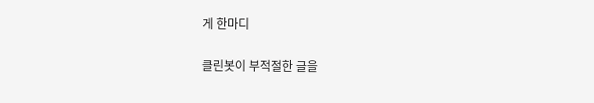게 한마디

클린봇이 부적절한 글을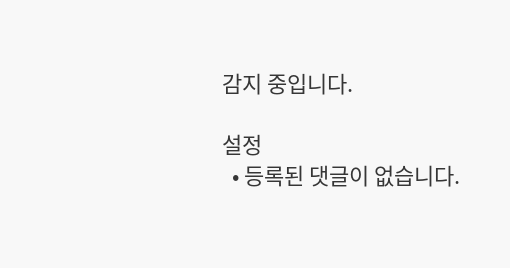감지 중입니다.

설정
  • 등록된 댓글이 없습니다.